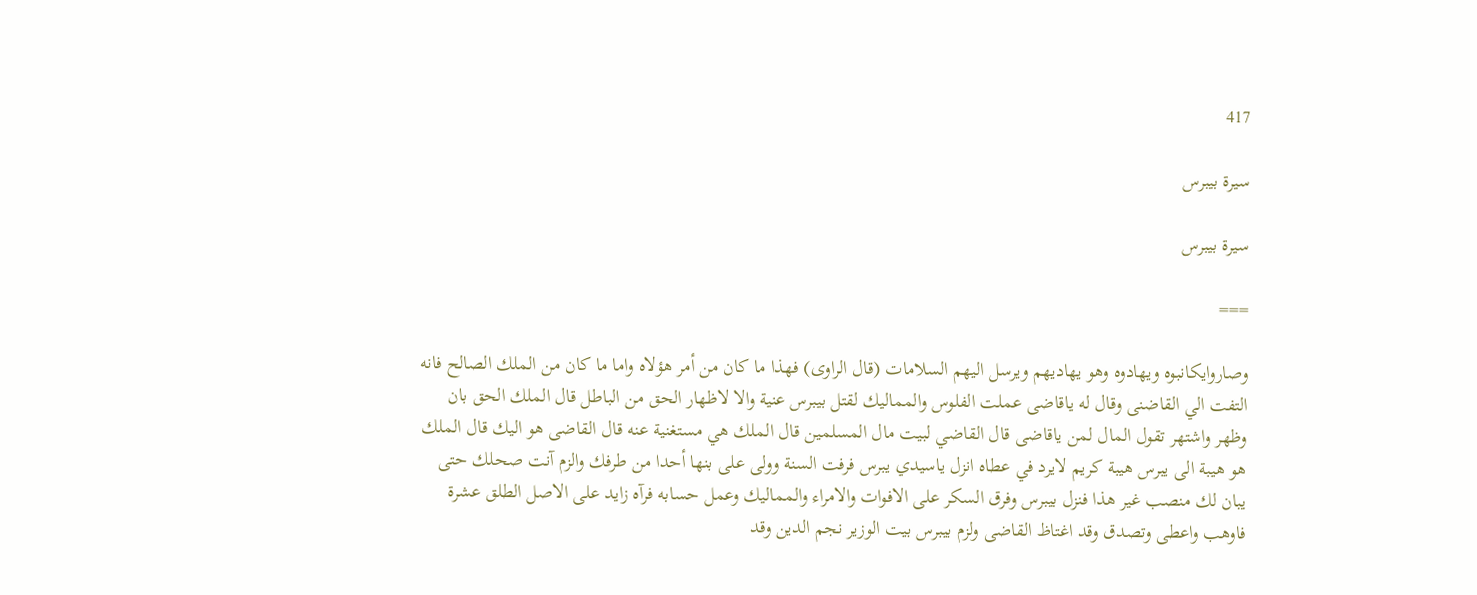417

سيرة بيبرس

سيرة بيبرس

===

وصاروايكانبوه ويهادوه وهو يهاديهم ويرسل اليهم السلامات (قال الراوى) فهذا ما كان من أمر هؤلاه واما ما كان من الملك الصالح فانه التفت الي القاضنى وقال له ياقاضى عملت الفلوس والمماليك لقتل بيبرس عنية والا لاظهار الحق من الباطل قال الملك الحق بان وظهر واشتهر تقول المال لمن ياقاضى قال القاضي لبيت مال المسلمين قال الملك هي مستغنية عنه قال القاضى هو اليك قال الملك هو هيبة الى يبرس هيبة كريم لايرد في عطاه انزل ياسيدي يبرس فرفت السنة وولى على بنها أحدا من طرفك والزم آنت صحلك حتى يبان لك منصب غير هذا فنزل بيبرس وفرق السكر على الافوات والامراء والمماليك وعمل حسابه فرآه زايد على الاصل الطلق عشرة فاوهب واعطى وتصدق وقد اغتاظ القاضى ولزم بيبرس بيت الوزير نجم الدين وقد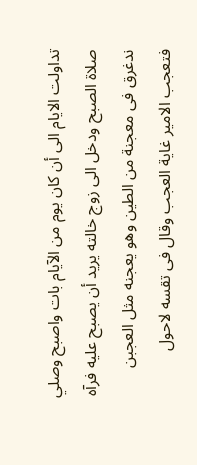تداولت الايام الى أن كان يوم من الآيام بات واصبح وصلي صلاة الصبح ودخل الى زوج خالته يريد أن يصبح عليه فرآه ندغرق فى معجنة من الطين وهو يعجنه مثل العجبن فتعجب الامير غاية العجب وقال فى تقسه لاحول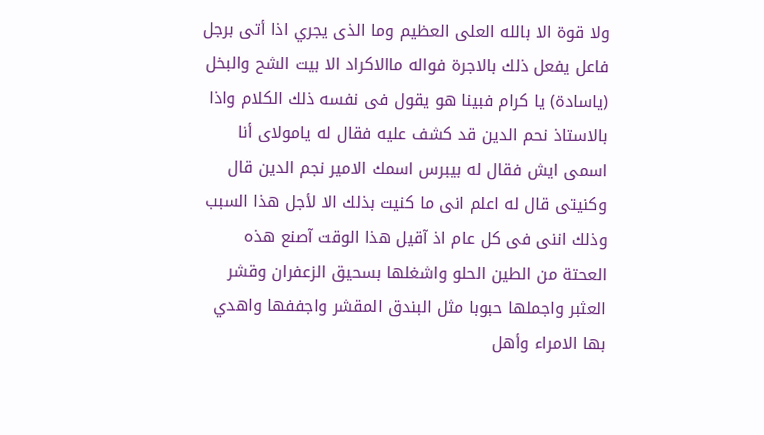ولا قوة الا بالله العلى العظيم وما الذى يجري اذا أتى برجل فاعل يفعل ذلك بالاجرة فواله ماالاكراد الا بيت الشح والبخل (ياسادة) يا كرام فبينا هو يقول فى نفسه ذلك الكلام واذا بالاستاذ نحم الدين قد كشف عليه فقال له يامولاى أنا اسمى ايش فقال له بيبرس اسمك الامير نجم الدين قال وكنيتى قال له اعلم انى ما كنيت بذلك الا لأجل هذا السبب وذلك اننى فى كل عام اذ آقيل هذا الوقت آصنع هذه العحتة من الطين الحلو واشغلها بسحيق الزعفران وقشر العثبر واجملها حبوبا مثل البندق المقشر واجففها واهدي بها الامراء وأهل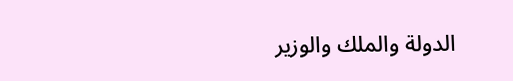الدولة والملك والوزير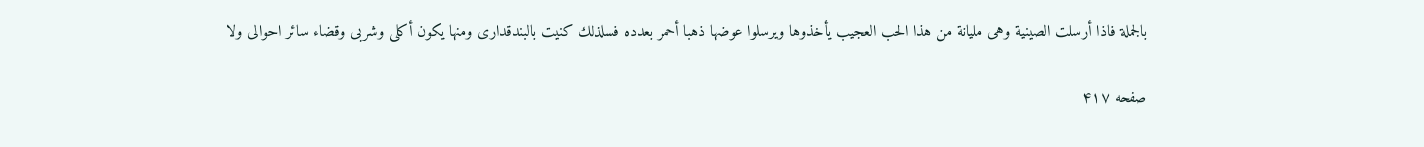بالجملة فاذا أرسلت الصينية وهى مليانة من هذا الحب العجيب يأخذوها ويرسلوا عوضها ذهبا أحمر بعدده فسلذلك كنيت بالبندقدارى ومنها يكون أكلى وشربى وقضاء سائر احوالى ولا

صفحه ۴۱۷